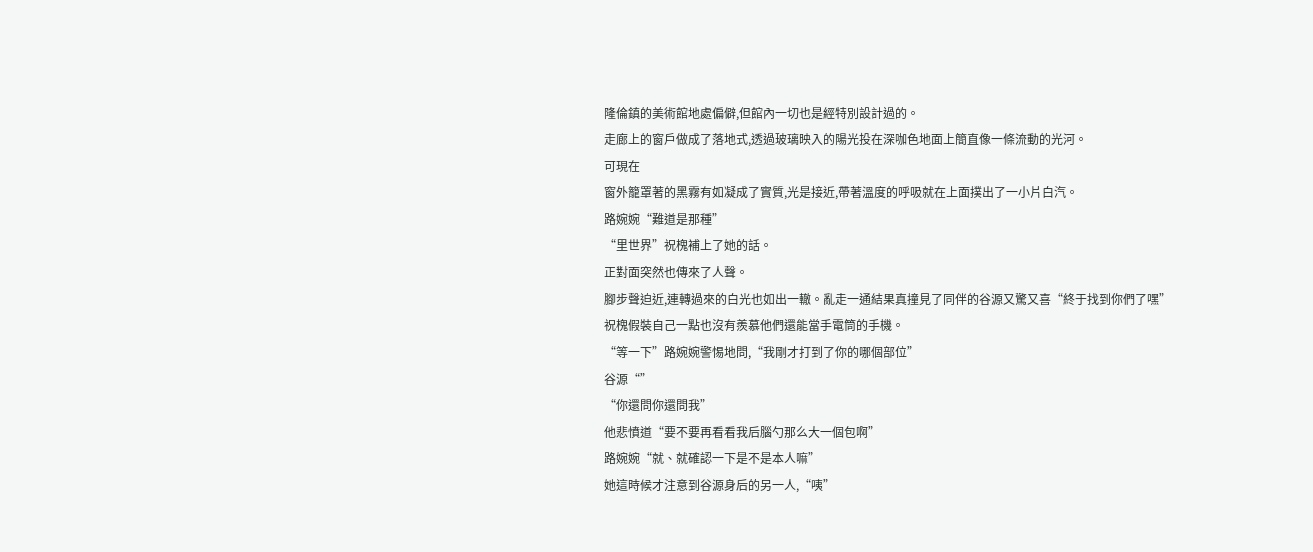隆倫鎮的美術館地處偏僻,但館內一切也是經特別設計過的。
走廊上的窗戶做成了落地式,透過玻璃映入的陽光投在深咖色地面上簡直像一條流動的光河。
可現在
窗外籠罩著的黑霧有如凝成了實質,光是接近,帶著溫度的呼吸就在上面撲出了一小片白汽。
路婉婉“難道是那種”
“里世界”祝槐補上了她的話。
正對面突然也傳來了人聲。
腳步聲迫近,連轉過來的白光也如出一轍。亂走一通結果真撞見了同伴的谷源又驚又喜“終于找到你們了嘿”
祝槐假裝自己一點也沒有羨慕他們還能當手電筒的手機。
“等一下”路婉婉警惕地問,“我剛才打到了你的哪個部位”
谷源“”
“你還問你還問我”
他悲憤道“要不要再看看我后腦勺那么大一個包啊”
路婉婉“就、就確認一下是不是本人嘛”
她這時候才注意到谷源身后的另一人,“咦”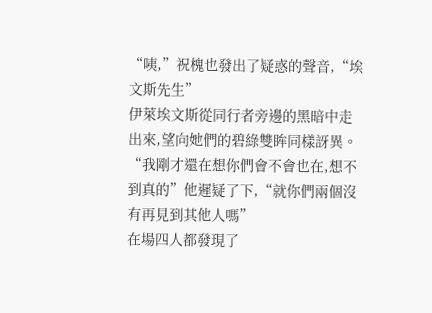“咦,”祝槐也發出了疑惑的聲音,“埃文斯先生”
伊萊埃文斯從同行者旁邊的黑暗中走出來,望向她們的碧綠雙眸同樣訝異。
“我剛才還在想你們會不會也在,想不到真的”他遲疑了下,“就你們兩個沒有再見到其他人嗎”
在場四人都發現了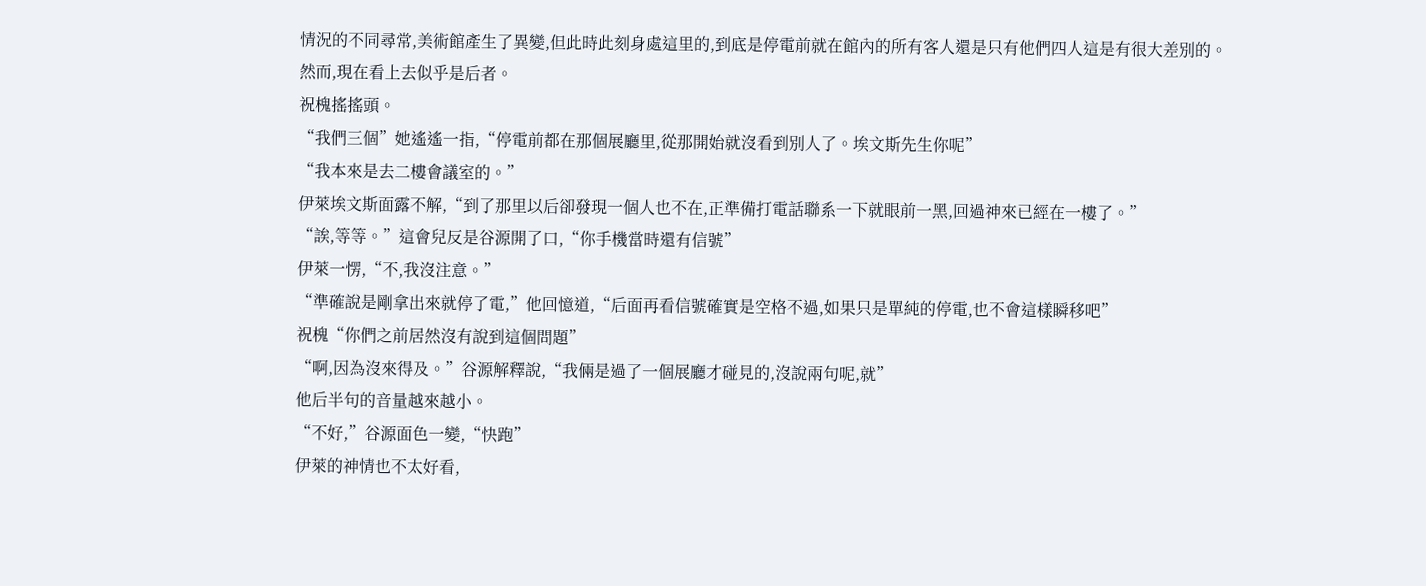情況的不同尋常,美術館產生了異變,但此時此刻身處這里的,到底是停電前就在館內的所有客人還是只有他們四人這是有很大差別的。
然而,現在看上去似乎是后者。
祝槐搖搖頭。
“我們三個”她遙遙一指,“停電前都在那個展廳里,從那開始就沒看到別人了。埃文斯先生你呢”
“我本來是去二樓會議室的。”
伊萊埃文斯面露不解,“到了那里以后卻發現一個人也不在,正準備打電話聯系一下就眼前一黑,回過神來已經在一樓了。”
“誒,等等。”這會兒反是谷源開了口,“你手機當時還有信號”
伊萊一愣,“不,我沒注意。”
“準確說是剛拿出來就停了電,”他回憶道,“后面再看信號確實是空格不過,如果只是單純的停電,也不會這樣瞬移吧”
祝槐“你們之前居然沒有說到這個問題”
“啊,因為沒來得及。”谷源解釋說,“我倆是過了一個展廳才碰見的,沒說兩句呢,就”
他后半句的音量越來越小。
“不好,”谷源面色一變,“快跑”
伊萊的神情也不太好看,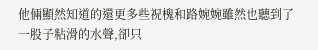他倆顯然知道的還更多些祝槐和路婉婉雖然也聽到了一股子粘滑的水聲,卻只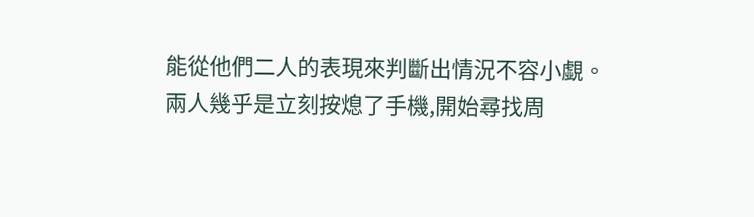能從他們二人的表現來判斷出情況不容小覷。
兩人幾乎是立刻按熄了手機,開始尋找周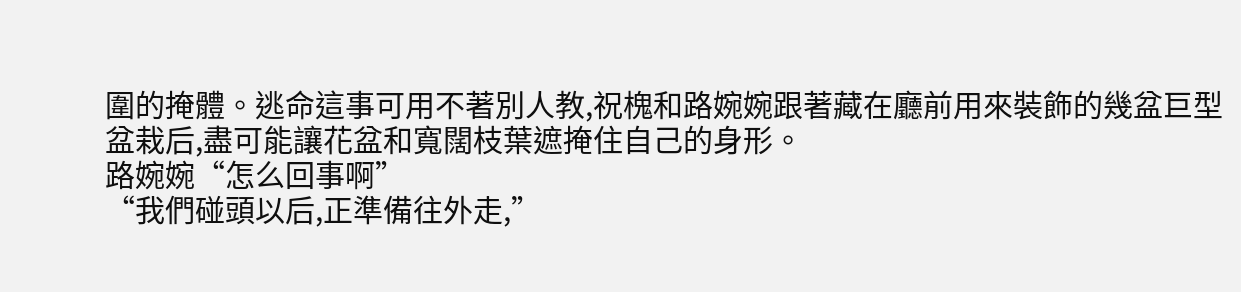圍的掩體。逃命這事可用不著別人教,祝槐和路婉婉跟著藏在廳前用來裝飾的幾盆巨型盆栽后,盡可能讓花盆和寬闊枝葉遮掩住自己的身形。
路婉婉“怎么回事啊”
“我們碰頭以后,正準備往外走,”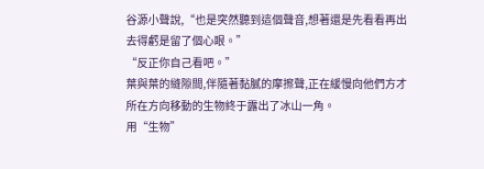谷源小聲說,“也是突然聽到這個聲音,想著還是先看看再出去得虧是留了個心眼。”
“反正你自己看吧。”
葉與葉的縫隙間,伴隨著黏膩的摩擦聲,正在緩慢向他們方才所在方向移動的生物終于露出了冰山一角。
用“生物”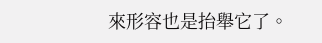來形容也是抬舉它了。